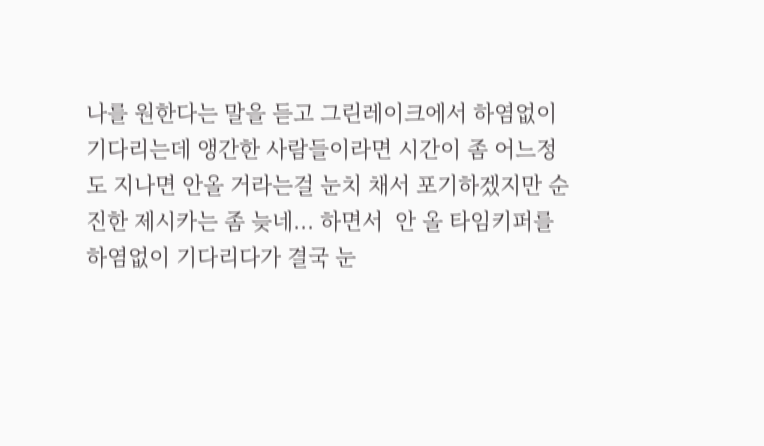나를 원한다는 말을 듣고 그린레이크에서 하염없이 기다리는데 앵간한 사람들이라면 시간이 좀 어느정도 지나면 안올 거라는걸 눈치 채서 포기하겠지만 순진한 제시카는 좀 늦네... 하면서  안 올 타임키퍼를 하염없이 기다리다가 결국 눈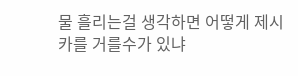물 흘리는걸 생각하면 어떻게 제시카를 거를수가 있냐